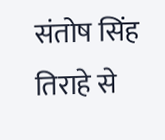संतोष सिंह तिराहे से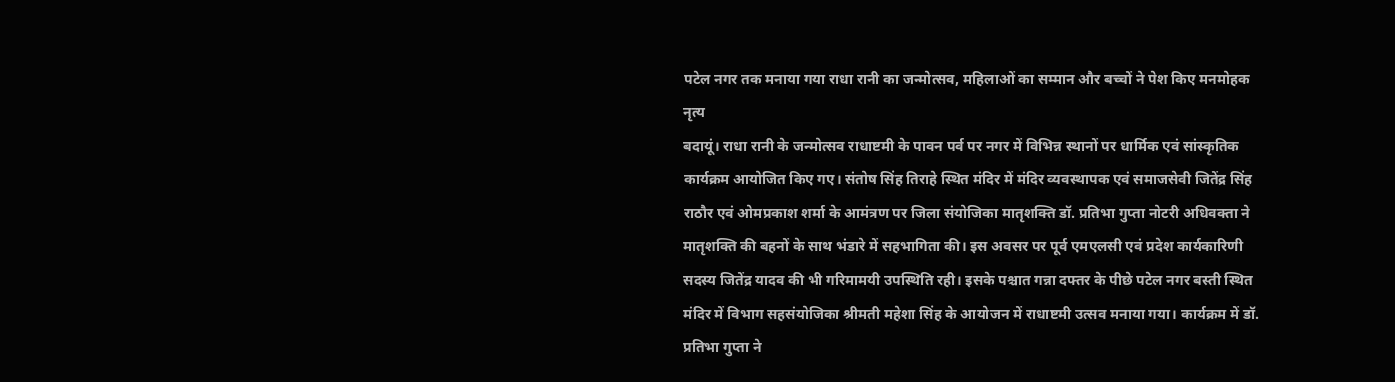पटेल नगर तक मनाया गया राधा रानी का जन्मोत्सव, महिलाओं का सम्मान और बच्चों ने पेश किए मनमोहक नृत्य
बदायूं। राधा रानी के जन्मोत्सव राधाष्टमी के पावन पर्व पर नगर में विभिन्न स्थानों पर धार्मिक एवं सांस्कृतिक कार्यक्रम आयोजित किए गए। संतोष सिंह तिराहे स्थित मंदिर में मंदिर व्यवस्थापक एवं समाजसेवी जितेंद्र सिंह राठौर एवं ओमप्रकाश शर्मा के आमंत्रण पर जिला संयोजिका मातृशक्ति डॉ. प्रतिभा गुप्ता नोटरी अधिवक्ता ने मातृशक्ति की बहनों के साथ भंडारे में सहभागिता की। इस अवसर पर पूर्व एमएलसी एवं प्रदेश कार्यकारिणी सदस्य जितेंद्र यादव की भी गरिमामयी उपस्थिति रही। इसके पश्चात गन्ना दफ्तर के पीछे पटेल नगर बस्ती स्थित मंदिर में विभाग सहसंयोजिका श्रीमती महेशा सिंह के आयोजन में राधाष्टमी उत्सव मनाया गया। कार्यक्रम में डॉ. प्रतिभा गुप्ता ने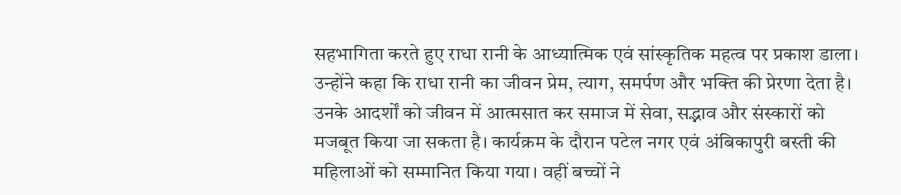सहभागिता करते हुए राधा रानी के आध्यात्मिक एवं सांस्कृतिक महत्व पर प्रकाश डाला। उन्होंने कहा कि राधा रानी का जीवन प्रेम, त्याग, समर्पण और भक्ति की प्रेरणा देता है। उनके आदर्शों को जीवन में आत्मसात कर समाज में सेवा, सद्भाव और संस्कारों को मजबूत किया जा सकता है। कार्यक्रम के दौरान पटेल नगर एवं अंबिकापुरी बस्ती की महिलाओं को सम्मानित किया गया। वहीं बच्चों ने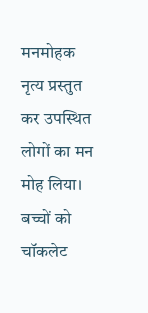मनमोहक नृत्य प्रस्तुत कर उपस्थित लोगों का मन मोह लिया। बच्चों को चॉकलेट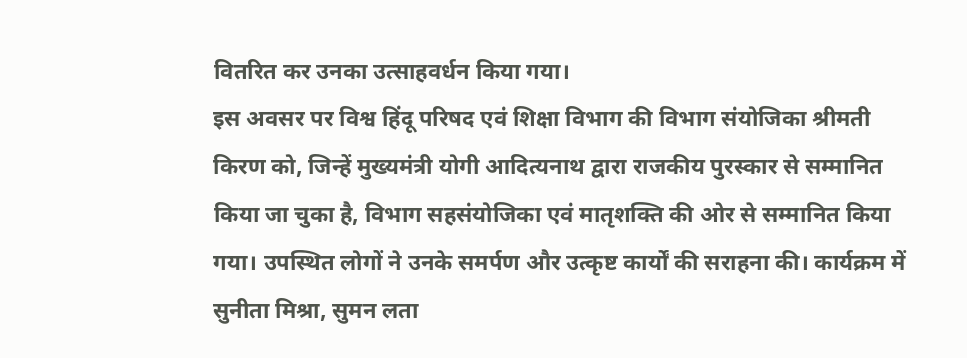वितरित कर उनका उत्साहवर्धन किया गया।
इस अवसर पर विश्व हिंदू परिषद एवं शिक्षा विभाग की विभाग संयोजिका श्रीमती किरण को, जिन्हें मुख्यमंत्री योगी आदित्यनाथ द्वारा राजकीय पुरस्कार से सम्मानित किया जा चुका है, विभाग सहसंयोजिका एवं मातृशक्ति की ओर से सम्मानित किया गया। उपस्थित लोगों ने उनके समर्पण और उत्कृष्ट कार्यों की सराहना की। कार्यक्रम में सुनीता मिश्रा, सुमन लता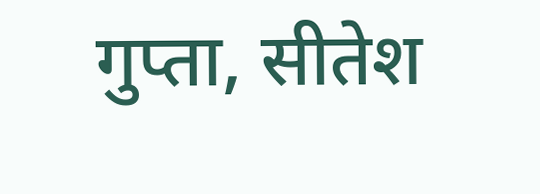गुप्ता, सीतेश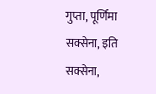गुप्ता, पूर्णिमा सक्सेना, इति सक्सेना,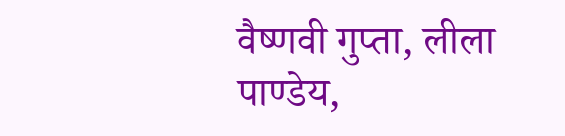वैष्णवी गुप्ता, लीला पाण्डेय,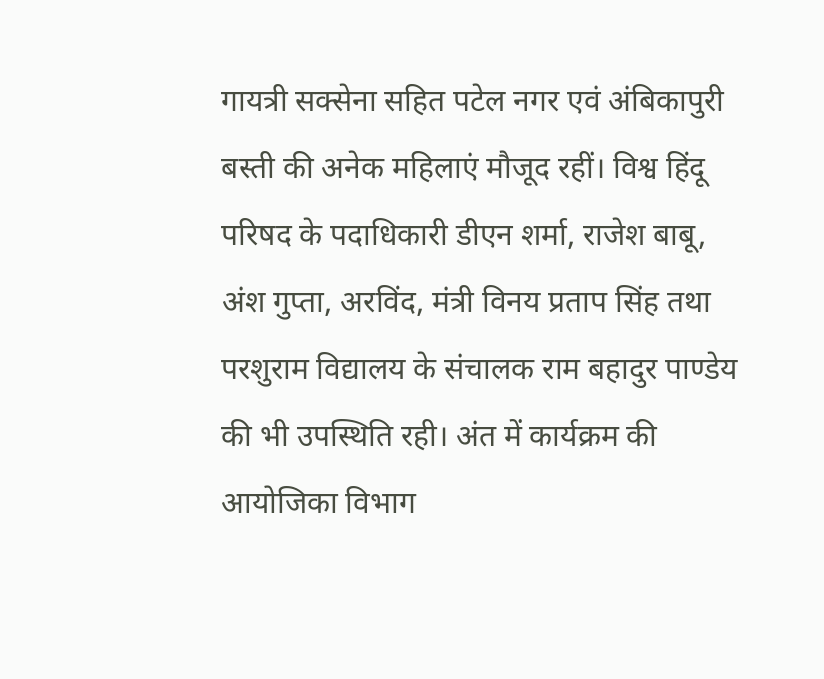गायत्री सक्सेना सहित पटेल नगर एवं अंबिकापुरी बस्ती की अनेक महिलाएं मौजूद रहीं। विश्व हिंदू परिषद के पदाधिकारी डीएन शर्मा, राजेश बाबू, अंश गुप्ता, अरविंद, मंत्री विनय प्रताप सिंह तथा परशुराम विद्यालय के संचालक राम बहादुर पाण्डेय की भी उपस्थिति रही। अंत में कार्यक्रम की आयोजिका विभाग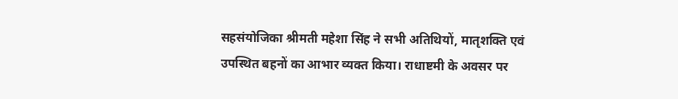सहसंयोजिका श्रीमती महेशा सिंह ने सभी अतिथियों, मातृशक्ति एवं उपस्थित बहनों का आभार व्यक्त किया। राधाष्टमी के अवसर पर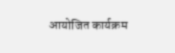आयोजित कार्यक्रम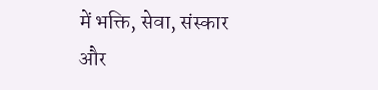में भक्ति, सेवा, संस्कार और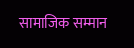सामाजिक सम्मान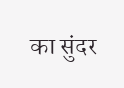का सुंदर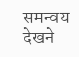समन्वय देखने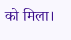को मिला।